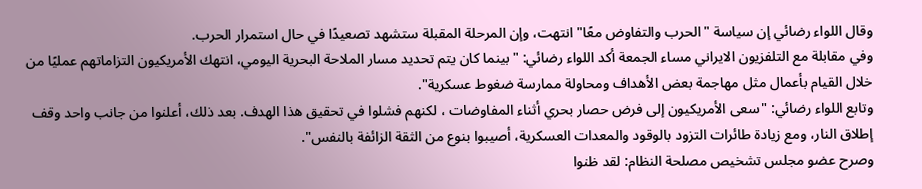وقال اللواء رضائي إن سياسة "الحرب والتفاوض معًا" انتهت، وإن المرحلة المقبلة ستشهد تصعيدًا في حال استمرار الحرب.
وفي مقابلة مع التلفزيون الايراني مساء الجمعة أكد اللواء رضائي: "بينما كان يتم تحديد مسار الملاحة البحرية اليومي، انتهك الأمريكيون التزاماتهم عمليًا من خلال القيام بأعمال مثل مهاجمة بعض الأهداف ومحاولة ممارسة ضغوط عسكرية".
وتابع اللواء رضائي: "سعى الأمريكيون إلى فرض حصار بحري أثناء المفاوضات ، لكنهم فشلوا في تحقيق هذا الهدف. بعد ذلك، أعلنوا من جانب واحد وقف إطلاق النار، ومع زيادة طائرات التزود بالوقود والمعدات العسكرية، أصيبوا بنوع من الثقة الزائفة بالنفس".
وصرح عضو مجلس تشخيص مصلحة النظام: لقد ظنوا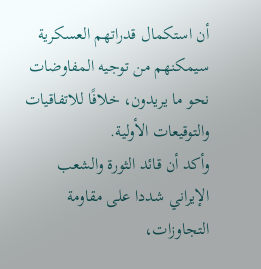أن استكمال قدراتهم العسكرية سيمكنهم من توجيه المفاوضات نحو ما يريدون، خلافًا للاتفاقيات والتوقيعات الأولية.
وأكد أن قائد الثورة والشعب الإيراني شددا على مقاومة التجاوزات،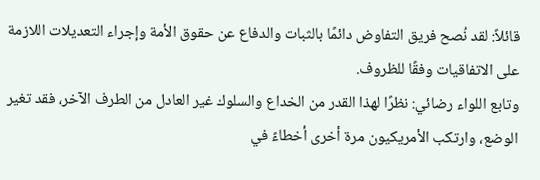قائلاً: لقد نُصح فريق التفاوض دائمًا بالثبات والدفاع عن حقوق الأمة وإجراء التعديلات اللازمة على الاتفاقيات وفقًا للظروف.
وتابع اللواء رضائي: نظرًا لهذا القدر من الخداع والسلوك غير العادل من الطرف الآخر، فقد تغير الوضع، وارتكب الأمريكيون مرة أخرى أخطاءً في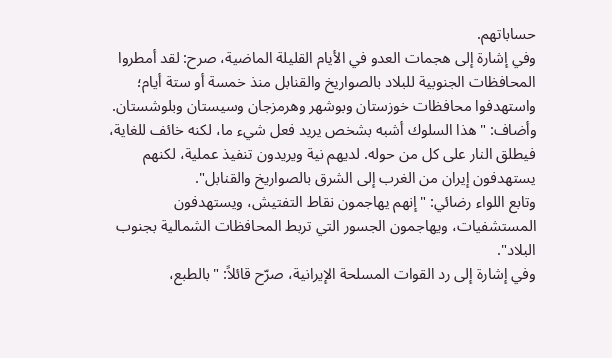حساباتهم.
وفي إشارة إلى هجمات العدو في الأيام القليلة الماضية، صرح: لقد أمطروا المحافظات الجنوبية للبلاد بالصواريخ والقنابل منذ خمسة أو ستة أيام؛ واستهدفوا محافظات خوزستان وبوشهر وهرمزجان وسيستان وبلوشستان.
وأضاف: "هذا السلوك أشبه بشخص يريد فعل شيء ما، لكنه خائف للغاية، فيطلق النار على كل من حوله. لديهم نية ويريدون تنفيذ عملية، لكنهم يستهدفون إيران من الغرب إلى الشرق بالصواريخ والقنابل".
وتابع اللواء رضائي: "إنهم يهاجمون نقاط التفتيش، ويستهدفون المستشفيات، ويهاجمون الجسور التي تربط المحافظات الشمالية بجنوب البلاد".
وفي إشارة إلى رد القوات المسلحة الإيرانية، صرّح قائلاً: "بالطبع،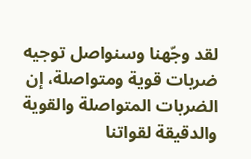لقد وجّهنا وسنواصل توجيه ضربات قوية ومتواصلة، إن الضربات المتواصلة والقوية والدقيقة لقواتنا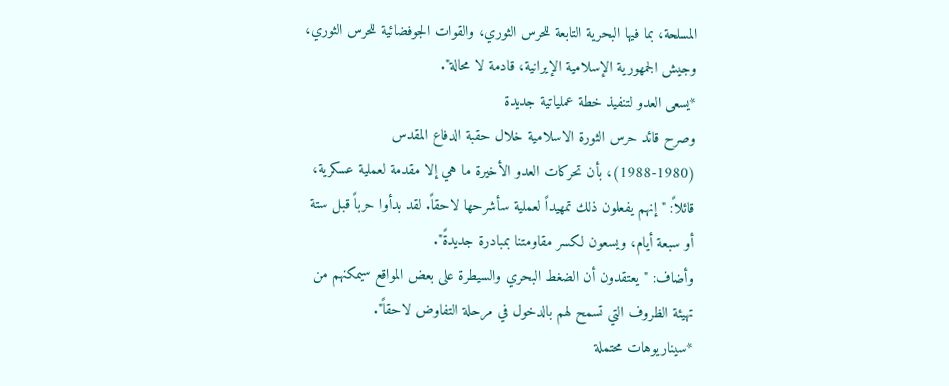المسلحة، بما فيها البحرية التابعة للحرس الثوري، والقوات الجوفضائية للحرس الثوري، وجيش الجمهورية الإسلامية الإيرانية، قادمة لا محالة".
*يسعى العدو لتنفيذ خطة عملياتية جديدة
وصرح قائد حرس الثورة الاسلامية خلال حقبة الدفاع المقدس (1980-1988)، بأن تحركات العدو الأخيرة ما هي إلا مقدمة لعملية عسكرية، قائلاً: "إنهم يفعلون ذلك تمهيداً لعملية سأشرحها لاحقاً. لقد بدأوا حرباً قبل ستة أو سبعة أيام، ويسعون لكسر مقاومتنا بمبادرة جديدةً".
وأضاف: "يعتقدون أن الضغط البحري والسيطرة على بعض المواقع سيمكنهم من تهيئة الظروف التي تسمح لهم بالدخول في مرحلة التفاوض لاحقاً".
*سيناريوهات محتملة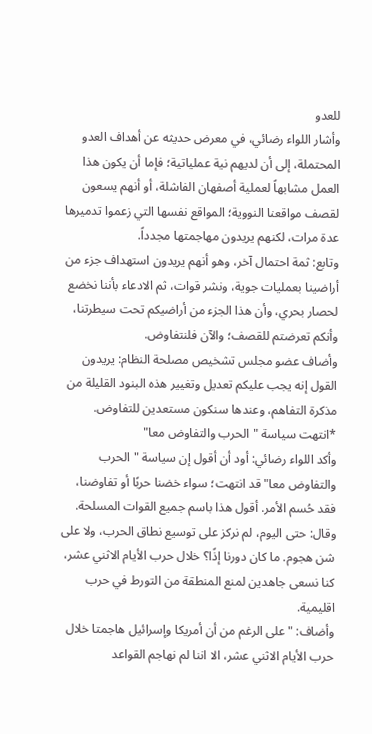للعدو
وأشار اللواء رضائي، في معرض حديثه عن أهداف العدو المحتملة، إلى أن لديهم نية عملياتية؛ فإما أن يكون هذا العمل مشابهاً لعملية أصفهان الفاشلة، أو أنهم يسعون لقصف مواقعنا النووية؛ المواقع نفسها التي زعموا تدميرها عدة مرات، لكنهم يريدون مهاجمتها مجدداً.
وتابع: ثمة احتمال آخر، وهو أنهم يريدون استهداف جزء من أراضينا بعمليات جوية، ونشر قوات، ثم الادعاء بأننا نخضع لحصار بحري، وأن هذا الجزء من أراضيكم تحت سيطرتنا، وأنكم تعرضتم للقصف؛ والآن فلنتفاوض.
وأضاف عضو مجلس تشخيص مصلحة النظام: يريدون القول إنه يجب عليكم تعديل وتغيير هذه البنود القليلة من مذكرة التفاهم، وعندها سنكون مستعدين للتفاوض.
*انتهت سياسة "الحرب والتفاوض معا"
وأكد اللواء رضائي: أود أن أقول إن سياسة "الحرب والتفاوض معا" قد انتهت؛ سواء خضنا حربًا أو تفاوضنا، فقد حُسم الأمر. أقول هذا باسم جميع القوات المسلحة.
وقال: حتى اليوم، لم نركز على توسيع نطاق الحرب، ولا على شن هجوم. ما كان دورنا إذًا؟ خلال حرب الأيام الاثني عشر، كنا نسعى جاهدين لمنع المنطقة من التورط في حرب اقليمية.
وأضاف: "على الرغم من أن أمريكا وإسرائيل هاجمتا خلال حرب الأيام الاثني عشر، الا اننا لم نهاجم القواعد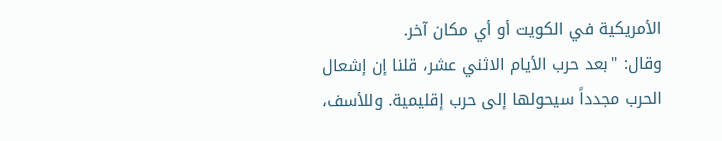الأمريكية في الكويت أو أي مكان آخر.
وقال: "بعد حرب الأيام الاثني عشر، قلنا إن إشعال الحرب مجدداً سيحولها إلى حرب إقليمية. وللأسف،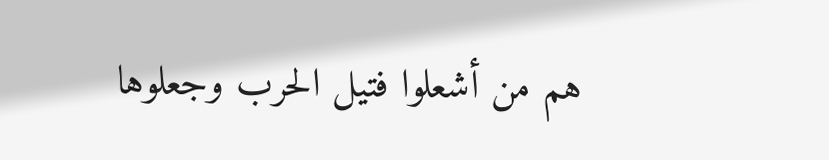هم من أشعلوا فتيل الحرب وجعلوها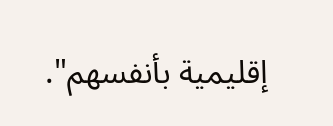إقليمية بأنفسهم".